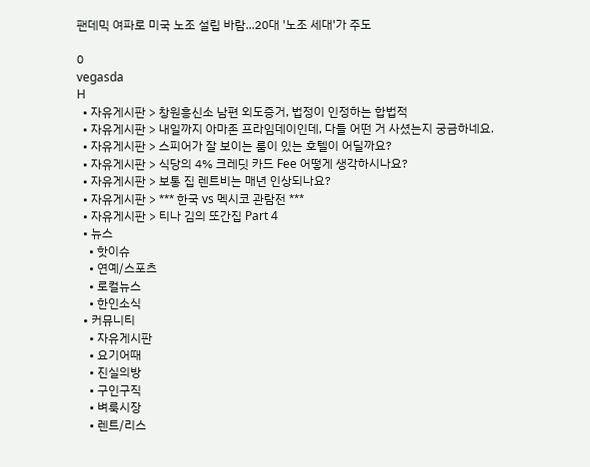팬데믹 여파로 미국 노조 설립 바람...20대 '노조 세대'가 주도

0
vegasda
H
  • 자유게시판 > 창원흥신소 남편 외도증거, 법정이 인정하는 합법적
  • 자유게시판 > 내일까지 아마존 프라임데이인데, 다들 어떤 거 사셨는지 궁금하네요.
  • 자유게시판 > 스피어가 잘 보이는 룸이 있는 호텔이 어딜까요?
  • 자유게시판 > 식당의 4% 크레딧 카드 Fee 어떻게 생각하시나요?
  • 자유게시판 > 보통 집 렌트비는 매년 인상되나요?
  • 자유게시판 > *** 한국 vs 멕시코 관람전 ***
  • 자유게시판 > 티나 김의 또간집 Part 4
  • 뉴스
    • 핫이슈
    • 연예/스포츠
    • 로컬뉴스
    • 한인소식
  • 커뮤니티
    • 자유게시판
    • 요기어때
    • 진실의방
    • 구인구직
    • 벼룩시장
    • 렌트/리스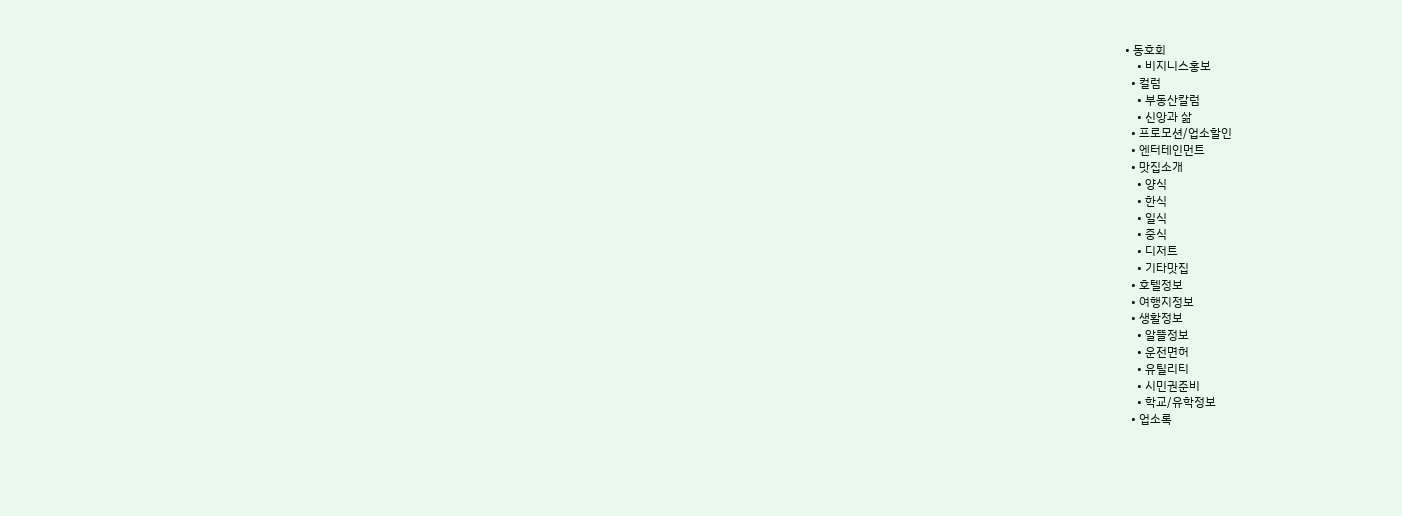• 동호회
    • 비지니스홍보
  • 컬럼
    • 부동산칼럼
    • 신앙과 삶
  • 프로모션/업소할인
  • 엔터테인먼트
  • 맛집소개
    • 양식
    • 한식
    • 일식
    • 중식
    • 디저트
    • 기타맛집
  • 호텔정보
  • 여행지정보
  • 생활정보
    • 알뜰정보
    • 운전면허
    • 유틸리티
    • 시민권준비
    • 학교/유학정보
  • 업소록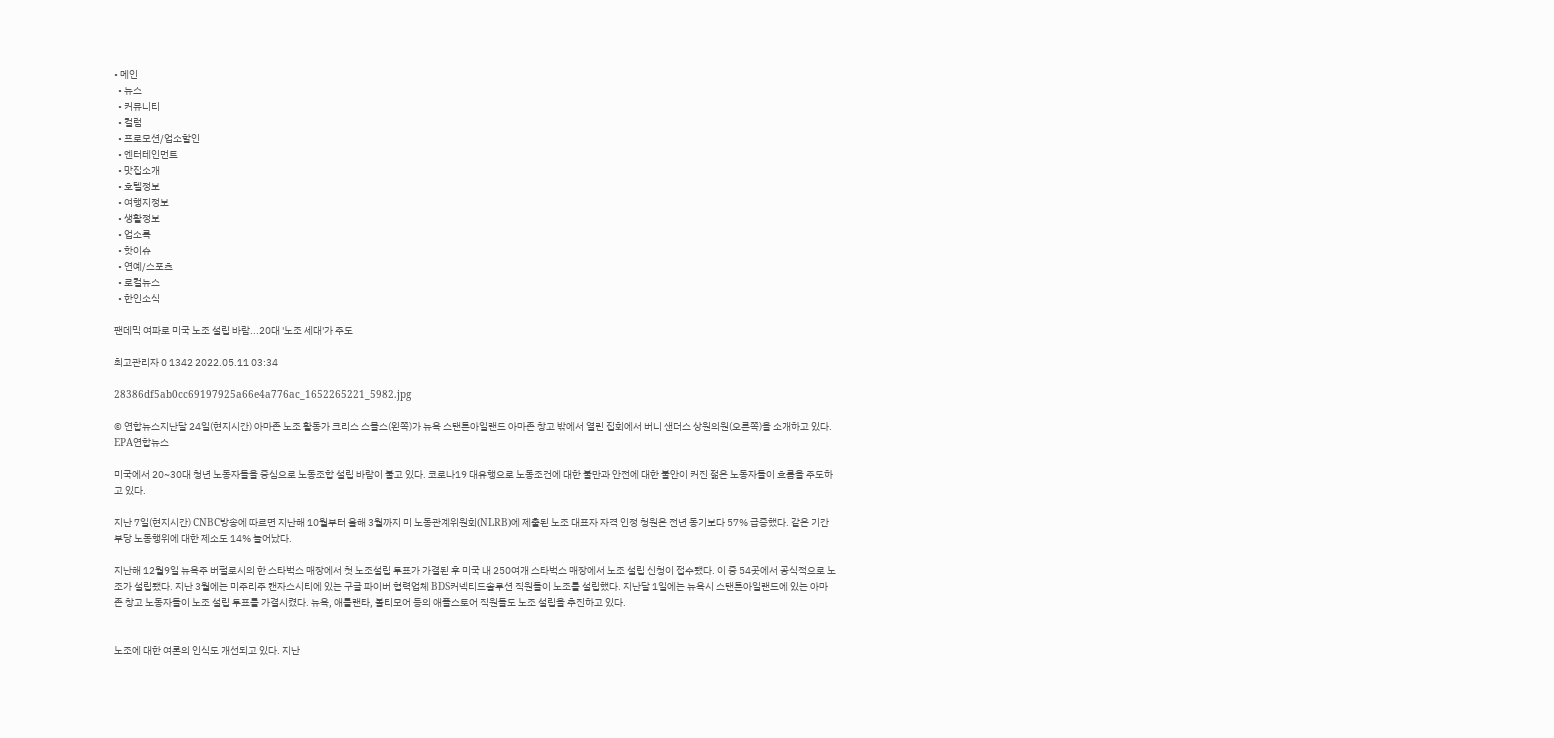• 메인
  • 뉴스
  • 커뮤니티
  • 컬럼
  • 프로모션/업소할인
  • 엔터테인먼트
  • 맛집소개
  • 호텔정보
  • 여행지정보
  • 생활정보
  • 업소록
  • 핫이슈
  • 연예/스포츠
  • 로컬뉴스
  • 한인소식

팬데믹 여파로 미국 노조 설립 바람...20대 '노조 세대'가 주도

최고관리자 0 1342 2022.05.11 03:34

28386df5ab0cc69197925a66e4a776ac_1652265221_5982.jpg

© 연합뉴스지난달 24일(현지시간) 아마존 노조 활동가 크리스 스몰스(왼쪽)가 뉴욕 스탠튼아일랜드 아마존 창고 밖에서 열린 집회에서 버니 샌더스 상원의원(오른쪽)을 소개하고 있다. EPA연합뉴스

미국에서 20~30대 청년 노동자들을 중심으로 노동조합 설립 바람이 불고 있다. 코로나19 대유행으로 노동조건에 대한 불만과 안전에 대한 불안이 커진 젊은 노동자들이 흐름을 주도하고 있다.

지난 7일(현지시간) CNBC방송에 따르면 지난해 10월부터 올해 3월까지 미 노동관계위원회(NLRB)에 제출된 노조 대표자 자격 인정 청원은 전년 동기보다 57% 급증했다. 같은 기간 부당 노동행위에 대한 제소도 14% 늘어났다.

지난해 12월9일 뉴욕주 버펄로시의 한 스타벅스 매장에서 첫 노조설립 투표가 가결된 후 미국 내 250여개 스타벅스 매장에서 노조 설립 신청이 접수됐다. 이 중 54곳에서 공식적으로 노조가 설립됐다. 지난 3월에는 미주리주 캔자스시티에 있는 구글 파이버 협력업체 BDS커넥티드솔루션 직원들이 노조를 설립했다. 지난달 1일에는 뉴욕시 스탠튼아일랜드에 있는 아마존 창고 노동자들이 노조 설립 투표를 가결시켰다. 뉴욕, 애틀랜타, 볼티모어 등의 애플스토어 직원들도 노조 설립을 추진하고 있다.


노조에 대한 여론의 인식도 개선되고 있다. 지난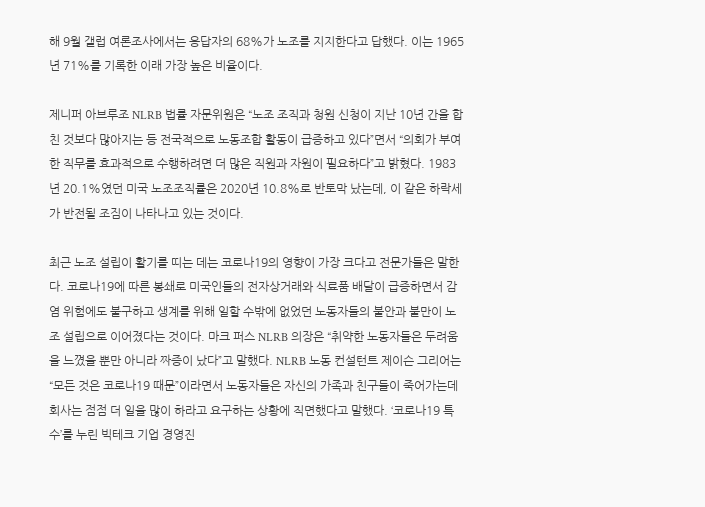해 9월 갤럽 여론조사에서는 응답자의 68%가 노조를 지지한다고 답했다. 이는 1965년 71%를 기록한 이래 가장 높은 비율이다.

제니퍼 아브루조 NLRB 법률 자문위원은 “노조 조직과 청원 신청이 지난 10년 간을 합친 것보다 많아지는 등 전국적으로 노동조합 활동이 급증하고 있다”면서 “의회가 부여한 직무를 효과적으로 수행하려면 더 많은 직원과 자원이 필요하다”고 밝혔다. 1983년 20.1%였던 미국 노조조직률은 2020년 10.8%로 반토막 났는데, 이 같은 하락세가 반전될 조짐이 나타나고 있는 것이다.

최근 노조 설립이 활기를 띠는 데는 코로나19의 영향이 가장 크다고 전문가들은 말한다. 코로나19에 따른 봉쇄로 미국인들의 전자상거래와 식료품 배달이 급증하면서 감염 위험에도 불구하고 생계를 위해 일할 수밖에 없었던 노동자들의 불안과 불만이 노조 설립으로 이어졌다는 것이다. 마크 퍼스 NLRB 의장은 “취약한 노동자들은 두려움을 느꼈을 뿐만 아니라 짜증이 났다”고 말했다. NLRB 노동 컨설턴트 제이슨 그리어는 “모든 것은 코로나19 때문”이라면서 노동자들은 자신의 가족과 친구들이 죽어가는데 회사는 점점 더 일을 많이 하라고 요구하는 상황에 직면했다고 말했다. ‘코로나19 특수’를 누린 빅테크 기업 경영진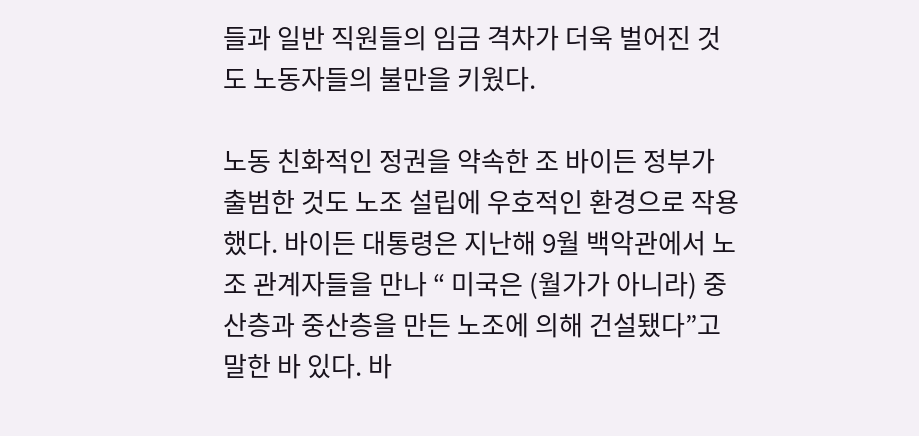들과 일반 직원들의 임금 격차가 더욱 벌어진 것도 노동자들의 불만을 키웠다.

노동 친화적인 정권을 약속한 조 바이든 정부가 출범한 것도 노조 설립에 우호적인 환경으로 작용했다. 바이든 대통령은 지난해 9월 백악관에서 노조 관계자들을 만나 “ 미국은 (월가가 아니라) 중산층과 중산층을 만든 노조에 의해 건설됐다”고 말한 바 있다. 바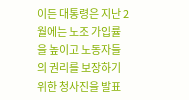이든 대통령은 지난 2월에는 노조 가입률을 높이고 노동자들의 권리를 보장하기 위한 청사진을 발표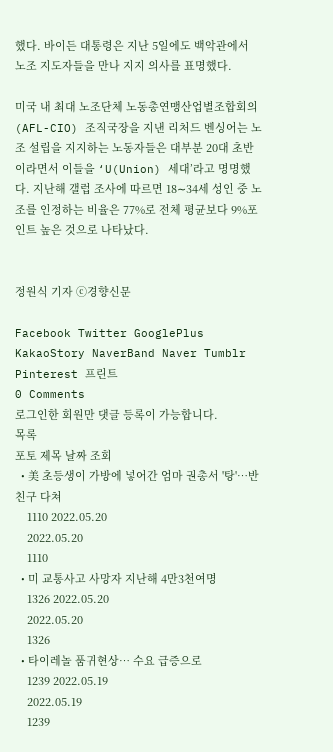했다. 바이든 대통령은 지난 5일에도 백악관에서 노조 지도자들을 만나 지지 의사를 표명했다.

미국 내 최대 노조단체 노동총연맹산업별조합회의(AFL-CIO) 조직국장을 지낸 리처드 벤싱어는 노조 설립을 지지하는 노동자들은 대부분 20대 초반이라면서 이들을 ‘U(Union) 세대’라고 명명했다. 지난해 갤럽 조사에 따르면 18∼34세 성인 중 노조를 인정하는 비율은 77%로 전체 평균보다 9%포인트 높은 것으로 나타났다.


정원식 기자 ⓒ경향신문

Facebook Twitter GooglePlus KakaoStory NaverBand Naver Tumblr Pinterest 프린트
0 Comments
로그인한 회원만 댓글 등록이 가능합니다.
목록
포토 제목 날짜 조회
  • 美 초등생이 가방에 넣어간 엄마 권총서 '탕'…반친구 다쳐
    1110 2022.05.20
    2022.05.20
    1110
  • 미 교통사고 사망자 지난해 4만3천여명
    1326 2022.05.20
    2022.05.20
    1326
  • 타이레놀 품귀현상… 수요 급증으로
    1239 2022.05.19
    2022.05.19
    1239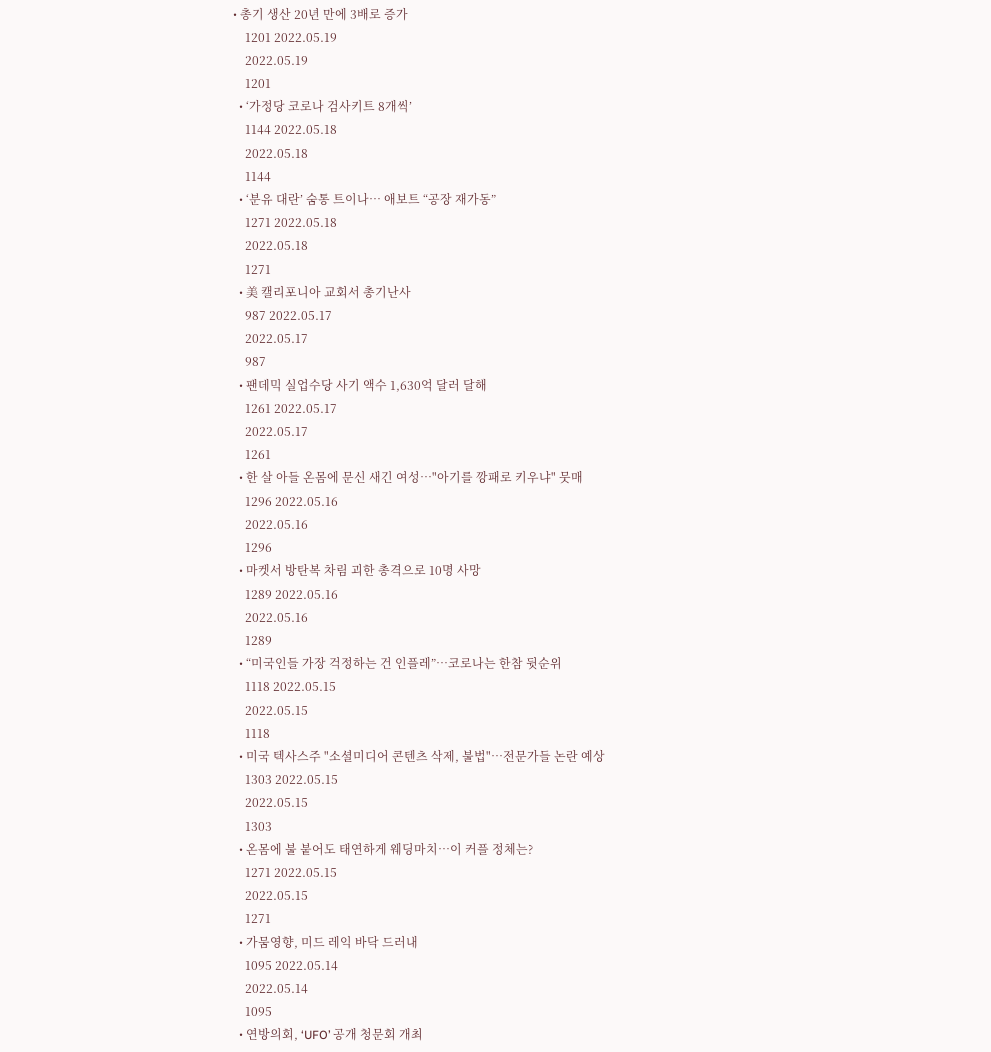• 총기 생산 20년 만에 3배로 증가
    1201 2022.05.19
    2022.05.19
    1201
  • ‘가정당 코로나 검사키트 8개씩’
    1144 2022.05.18
    2022.05.18
    1144
  • ‘분유 대란’ 숨통 트이나… 애보트 “공장 재가동”
    1271 2022.05.18
    2022.05.18
    1271
  • 美 캘리포니아 교회서 총기난사
    987 2022.05.17
    2022.05.17
    987
  • 팬데믹 실업수당 사기 액수 1,630억 달러 달해
    1261 2022.05.17
    2022.05.17
    1261
  • 한 살 아들 온몸에 문신 새긴 여성…"아기를 깡패로 키우냐" 뭇매
    1296 2022.05.16
    2022.05.16
    1296
  • 마켓서 방탄복 차림 괴한 총격으로 10명 사망
    1289 2022.05.16
    2022.05.16
    1289
  • “미국인들 가장 걱정하는 건 인플레”…코로나는 한참 뒷순위
    1118 2022.05.15
    2022.05.15
    1118
  • 미국 텍사스주 "소셜미디어 콘텐츠 삭제, 불법"…전문가들 논란 예상
    1303 2022.05.15
    2022.05.15
    1303
  • 온몸에 불 붙어도 태연하게 웨딩마치…이 커플 정체는?
    1271 2022.05.15
    2022.05.15
    1271
  • 가뭄영향, 미드 레익 바닥 드러내
    1095 2022.05.14
    2022.05.14
    1095
  • 연방의회, ‘UFO’ 공개 청문회 개최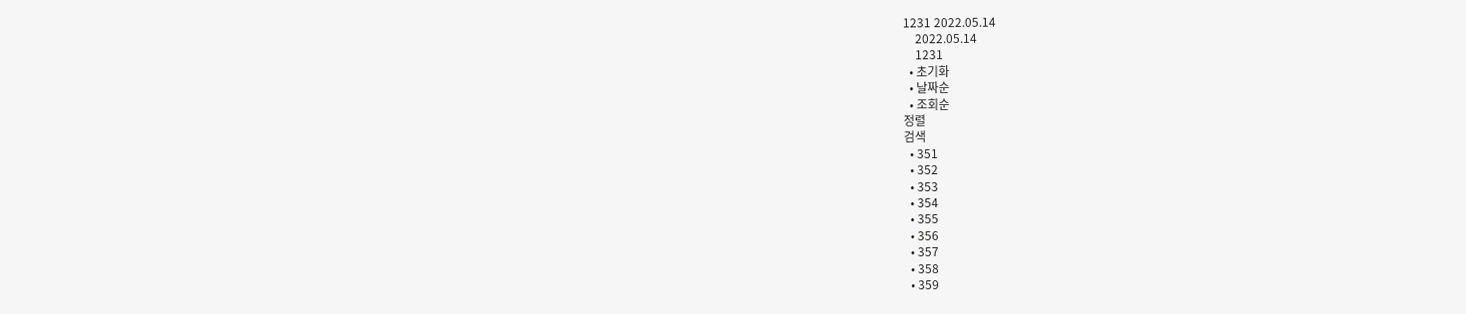1231 2022.05.14
    2022.05.14
    1231
  • 초기화
  • 날짜순
  • 조회순
정렬
검색
  • 351
  • 352
  • 353
  • 354
  • 355
  • 356
  • 357
  • 358
  • 359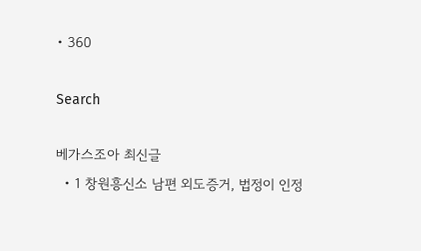• 360

Search

베가스조아 최신글
  • 1 창원흥신소 남편 외도증거, 법정이 인정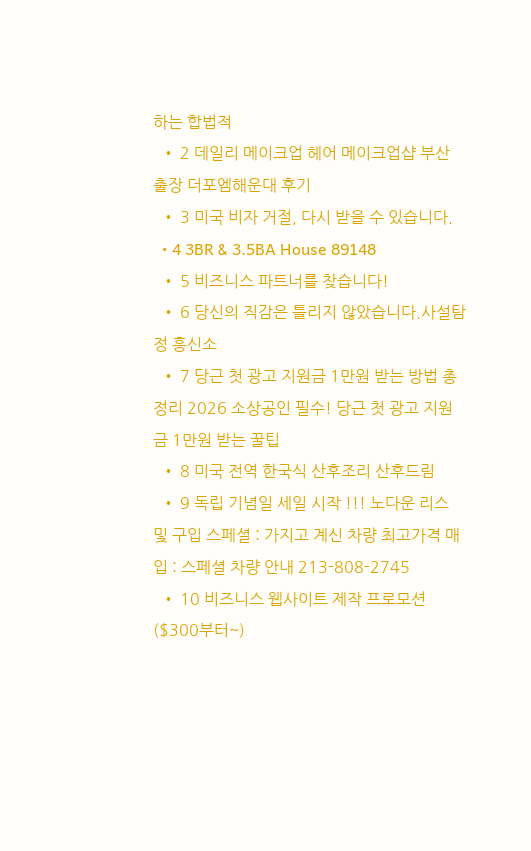하는 합법적
  • 2 데일리 메이크업 헤어 메이크업샵 부산 출장 더포엠해운대 후기
  • 3 미국 비자 거절, 다시 받을 수 있습니다.
  • 4 3BR & 3.5BA House 89148
  • 5 비즈니스 파트너를 찾습니다!
  • 6 당신의 직감은 틀리지 않았습니다.사설탐정 흥신소
  • 7 당근 첫 광고 지원금 1만원 받는 방법 총정리 2026 소상공인 필수! 당근 첫 광고 지원금 1만원 받는 꿀팁
  • 8 미국 전역 한국식 산후조리 산후드림
  • 9 독립 기념일 세일 시작 !!! 노다운 리스 및 구입 스페셜 : 가지고 계신 차량 최고가격 매입 : 스페셜 차량 안내 213-808-2745
  • 10 비즈니스 웹사이트 제작 프로모션 ($300부터~)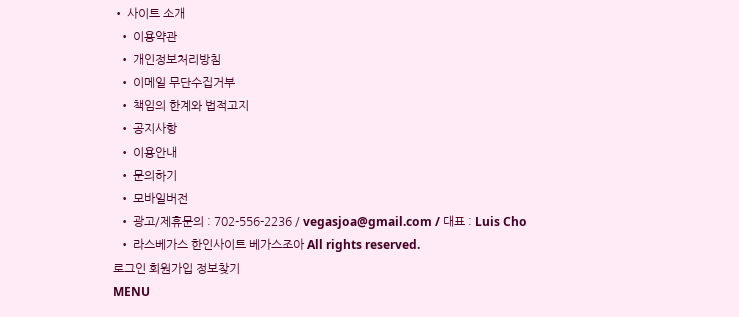• 사이트 소개
  • 이용약관
  • 개인정보처리방침
  • 이메일 무단수집거부
  • 책임의 한계와 법적고지
  • 공지사항
  • 이용안내
  • 문의하기
  • 모바일버전
  • 광고/제휴문의 : 702-556-2236 / vegasjoa@gmail.com / 대표 : Luis Cho
  • 라스베가스 한인사이트 베가스조아 All rights reserved.
로그인 회원가입 정보찾기
MENU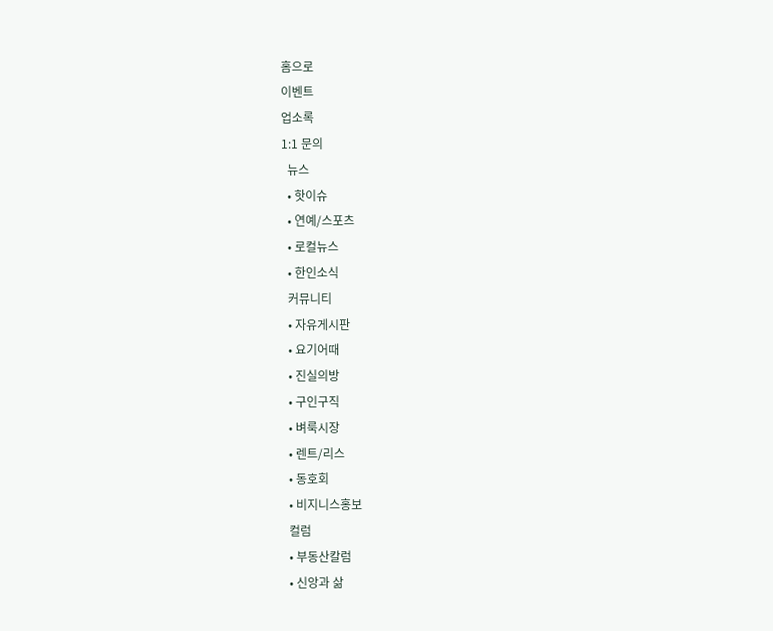홈으로
이벤트
업소록
1:1 문의
  뉴스
  • 핫이슈
  • 연예/스포츠
  • 로컬뉴스
  • 한인소식
  커뮤니티
  • 자유게시판
  • 요기어때
  • 진실의방
  • 구인구직
  • 벼룩시장
  • 렌트/리스
  • 동호회
  • 비지니스홍보
  컬럼
  • 부동산칼럼
  • 신앙과 삶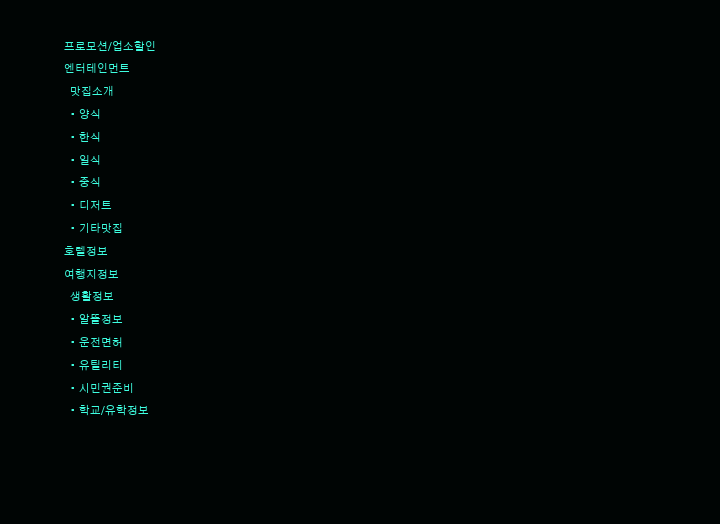프로모션/업소할인
엔터테인먼트
  맛집소개
  • 양식
  • 한식
  • 일식
  • 중식
  • 디저트
  • 기타맛집
호텔정보
여행지정보
  생활정보
  • 알뜰정보
  • 운전면허
  • 유틸리티
  • 시민권준비
  • 학교/유학정보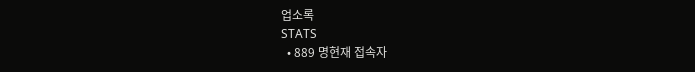업소록
STATS
  • 889 명현재 접속자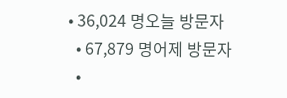• 36,024 명오늘 방문자
  • 67,879 명어제 방문자
  •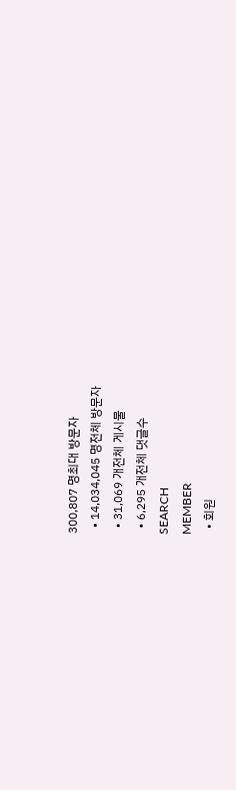300,807 명최대 방문자
  • 14,034,045 명전체 방문자
  • 31,069 개전체 게시물
  • 6,295 개전체 댓글수
SEARCH
MEMBER
  • 회원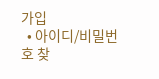가입
  • 아이디/비밀번호 찾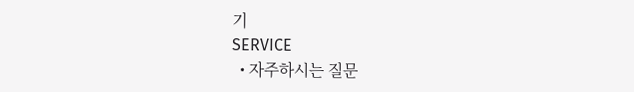기
SERVICE
  • 자주하시는 질문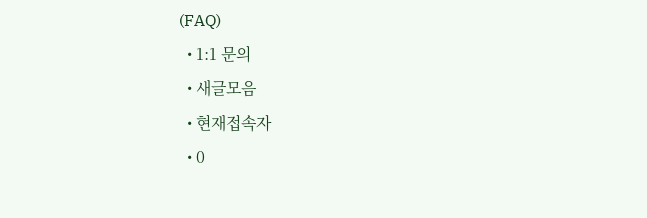(FAQ)
  • 1:1 문의
  • 새글모음
  • 현재접속자
  • 0